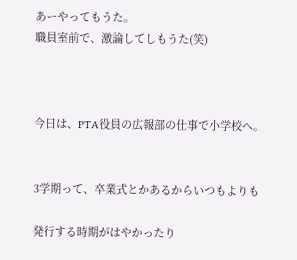あーやってもうた。
職員室前で、激論してしもうた(笑)



今日は、PTA役員の広報部の仕事で小学校へ。


3学期って、卒業式とかあるからいつもよりも

発行する時期がはやかったり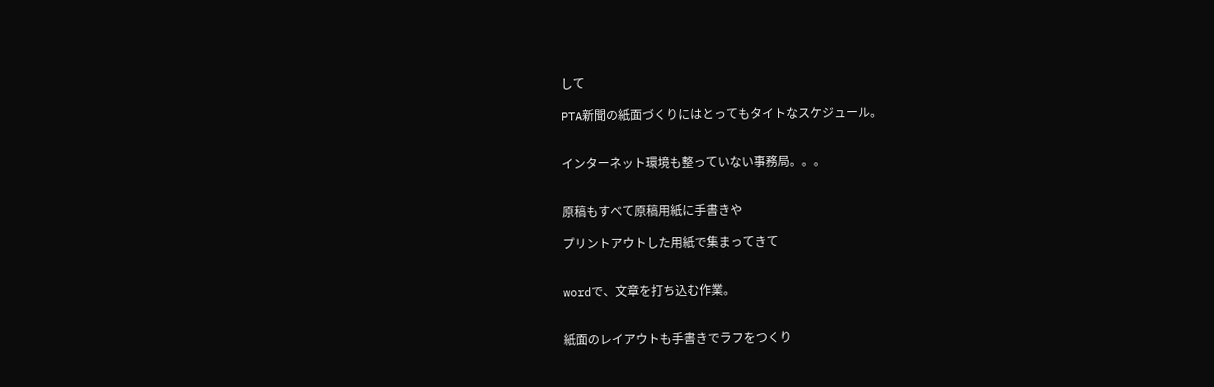して

PTA新聞の紙面づくりにはとってもタイトなスケジュール。


インターネット環境も整っていない事務局。。。


原稿もすべて原稿用紙に手書きや

プリントアウトした用紙で集まってきて


wordで、文章を打ち込む作業。


紙面のレイアウトも手書きでラフをつくり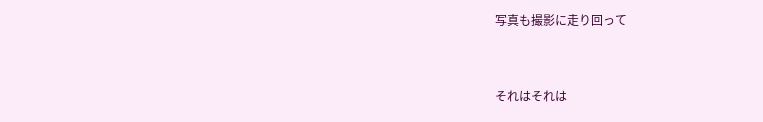写真も撮影に走り回って


それはそれは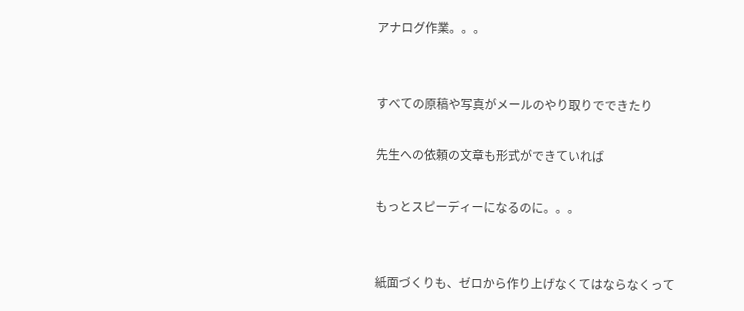アナログ作業。。。


すべての原稿や写真がメールのやり取りでできたり

先生への依頼の文章も形式ができていれば

もっとスピーディーになるのに。。。


紙面づくりも、ゼロから作り上げなくてはならなくって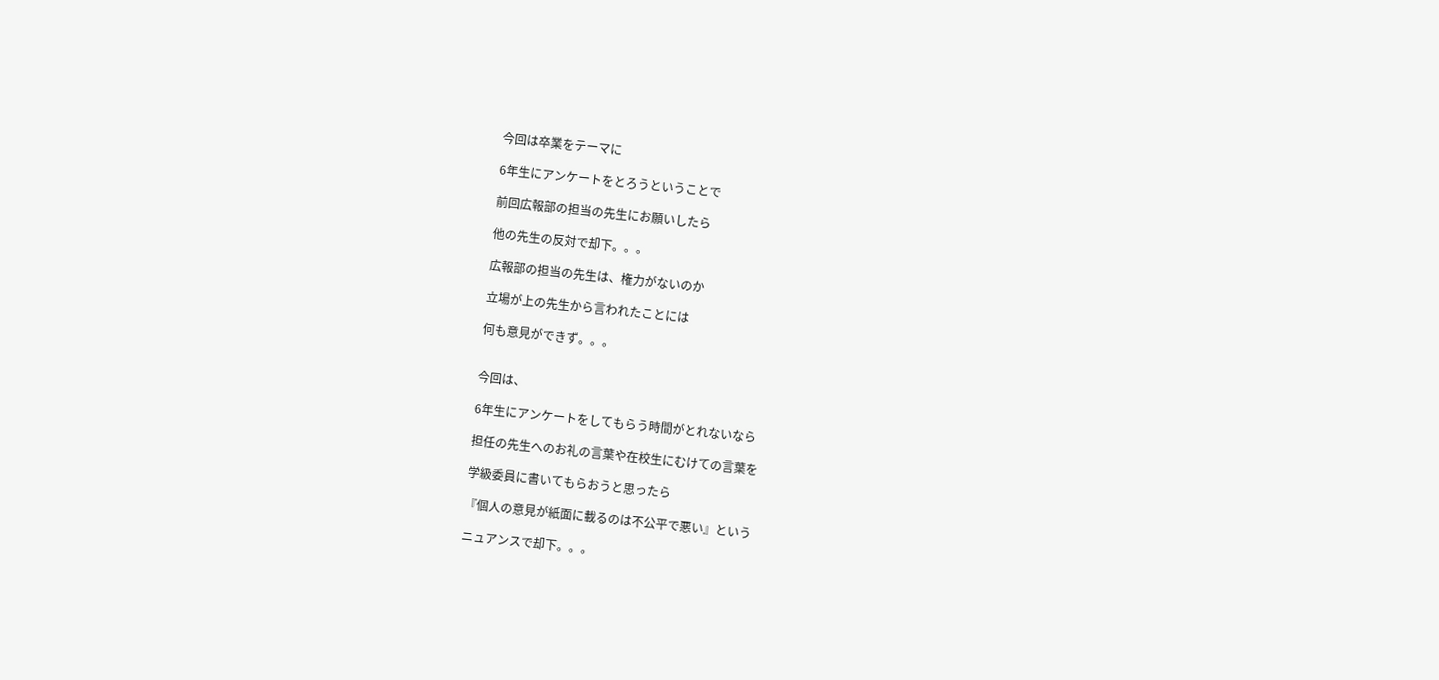今回は卒業をテーマに

6年生にアンケートをとろうということで

前回広報部の担当の先生にお願いしたら

他の先生の反対で却下。。。

広報部の担当の先生は、権力がないのか

立場が上の先生から言われたことには

何も意見ができず。。。


今回は、

6年生にアンケートをしてもらう時間がとれないなら

担任の先生へのお礼の言葉や在校生にむけての言葉を

学級委員に書いてもらおうと思ったら

『個人の意見が紙面に載るのは不公平で悪い』という

ニュアンスで却下。。。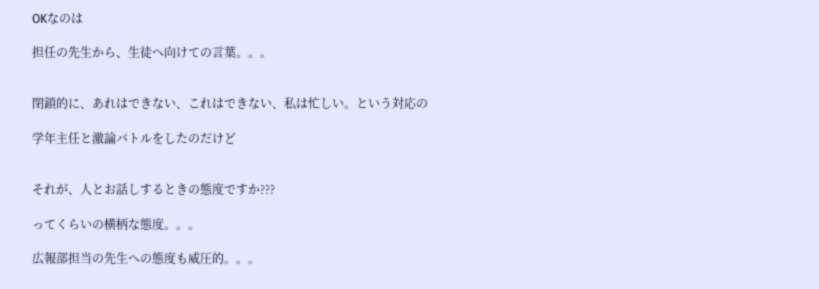OKなのは

担任の先生から、生徒へ向けての言葉。。。


閉鎖的に、あれはできない、これはできない、私は忙しい。という対応の

学年主任と激論バトルをしたのだけど


それが、人とお話しするときの態度ですか???

ってくらいの横柄な態度。。。

広報部担当の先生への態度も威圧的。。。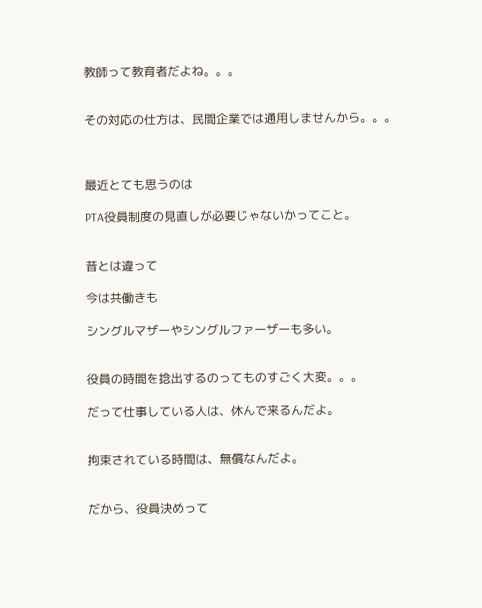教師って教育者だよね。。。


その対応の仕方は、民間企業では通用しませんから。。。



最近とても思うのは

PTA役員制度の見直しが必要じゃないかってこと。


昔とは違って

今は共働きも

シングルマザーやシングルファーザーも多い。


役員の時間を捻出するのってものすごく大変。。。

だって仕事している人は、休んで来るんだよ。


拘束されている時間は、無償なんだよ。


だから、役員決めって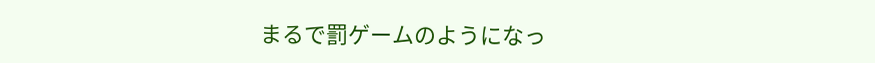まるで罰ゲームのようになっ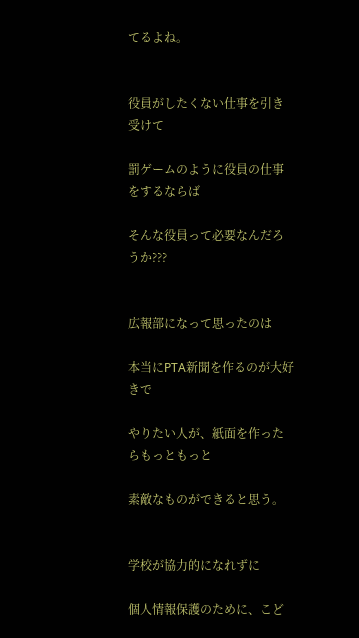てるよね。


役員がしたくない仕事を引き受けて

罰ゲームのように役員の仕事をするならば

そんな役員って必要なんだろうか???


広報部になって思ったのは

本当にPTA新聞を作るのが大好きで

やりたい人が、紙面を作ったらもっともっと

素敵なものができると思う。


学校が協力的になれずに

個人情報保護のために、こど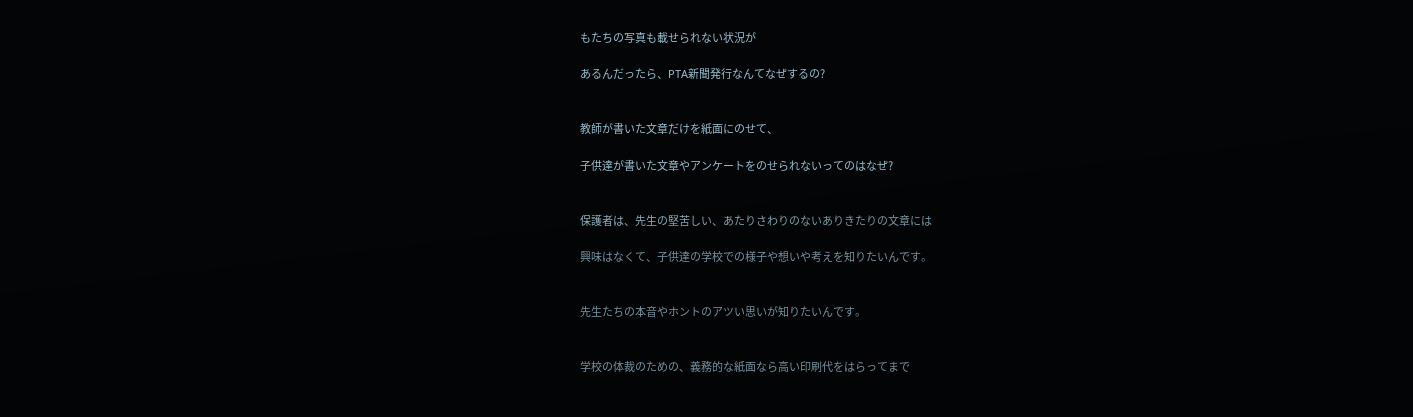もたちの写真も載せられない状況が

あるんだったら、PTA新聞発行なんてなぜするの?


教師が書いた文章だけを紙面にのせて、

子供達が書いた文章やアンケートをのせられないってのはなぜ?


保護者は、先生の堅苦しい、あたりさわりのないありきたりの文章には

興味はなくて、子供達の学校での様子や想いや考えを知りたいんです。


先生たちの本音やホントのアツい思いが知りたいんです。


学校の体裁のための、義務的な紙面なら高い印刷代をはらってまで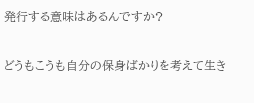発行する意味はあるんですか?

どうもこうも自分の保身ばかりを考えて生き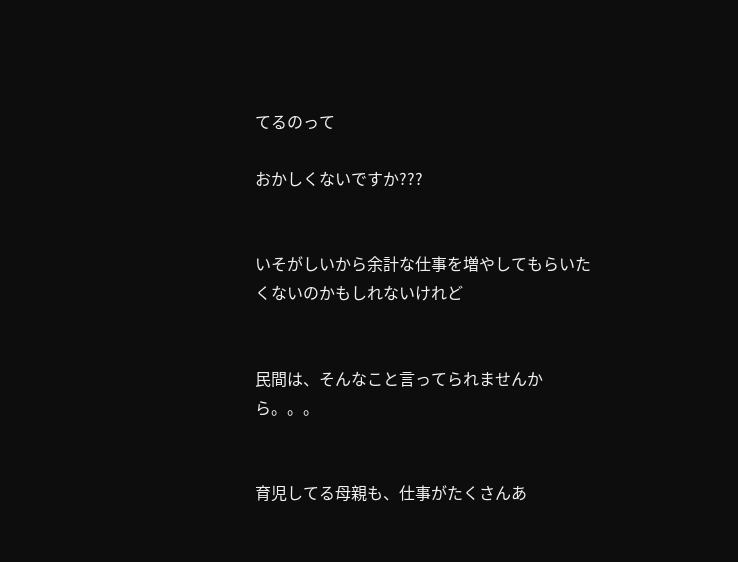てるのって

おかしくないですか???


いそがしいから余計な仕事を増やしてもらいたくないのかもしれないけれど


民間は、そんなこと言ってられませんから。。。


育児してる母親も、仕事がたくさんあ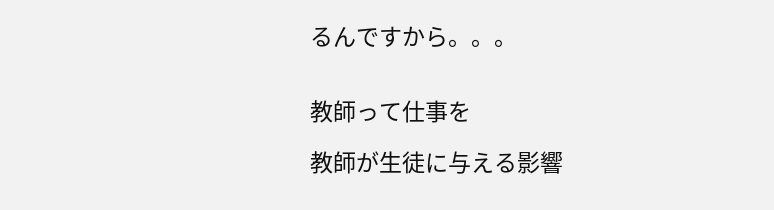るんですから。。。


教師って仕事を

教師が生徒に与える影響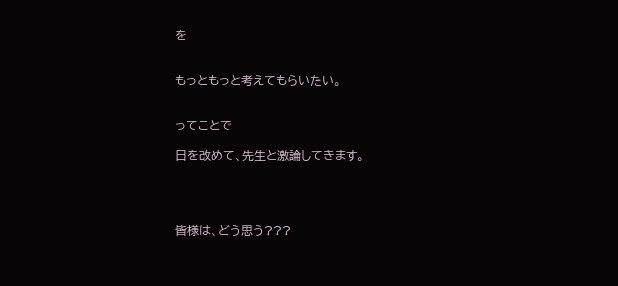を


もっともっと考えてもらいたい。


ってことで

日を改めて、先生と激論してきます。




皆様は、どう思う???